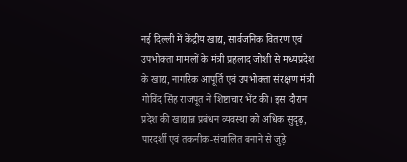नई दिल्ली में केंद्रीय खाद्य, सार्वजनिक वितरण एवं उपभोक्ता मामलों के मंत्री प्रहलाद जोशी से मध्यप्रदेश के खाद्य, नागरिक आपूर्ति एवं उपभोक्ता संरक्षण मंत्री गोविंद सिंह राजपूत ने शिष्टाचार भेंट की। इस दौरान प्रदेश की खाद्यान्न प्रबंधन व्यवस्था को अधिक सुदृढ़, पारदर्शी एवं तकनीक-संचालित बनाने से जुड़े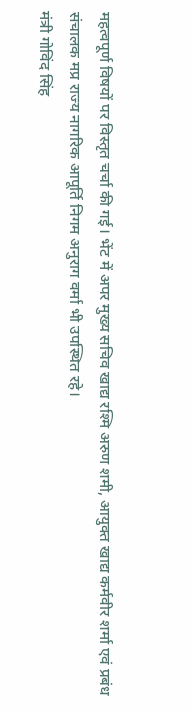महत्वपूर्ण विषयों पर विस्तृत चर्चा की गई। भेंट में अपर मुख्य सचिव खाद्य रश्मि अरुण शमी, आयुक्त खाद्य कर्मवीर शर्मा एवं प्रबंध संचालक मप्र राज्य नागरिक आपूर्ति निगम अनुराग वर्मा भी उपस्थित रहे।
मंत्री गोविंद सिंह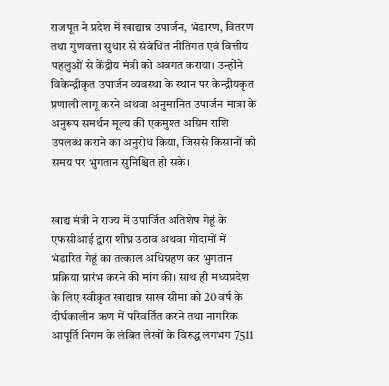राजपूत ने प्रदेश में खाद्यान्न उपार्जन, भंडारण, वितरण तथा गुणवत्ता सुधार से संबंधित नीतिगत एवं वित्तीय पहलुओं से केंद्रीय मंत्री को अवगत कराया। उन्होंने विकेन्द्रीकृत उपार्जन व्यवस्था के स्थान पर केन्द्रीयकृत प्रणाली लागू करने अथवा अनुमानित उपार्जन मात्रा के अनुरूप समर्थन मूल्य की एकमुश्त अग्रिम राशि उपलब्ध कराने का अनुरोध किया, जिससे किसानों को समय पर भुगतान सुनिश्चित हो सके।


खाद्य मंत्री ने राज्य में उपार्जित अतिशेष गेहूं के एफसीआई द्वारा शीघ्र उठाव अथवा गोदामों में भंडारित गेहूं का तत्काल अधिग्रहण कर भुगतान प्रक्रिया प्रारंभ करने की मांग की। साथ ही मध्यप्रदेश के लिए स्वीकृत खाद्यान्न साख सीमा को 20 वर्ष के दीर्घकालीन ऋण में परिवर्तित करने तथा नागरिक आपूर्ति निगम के लंबित लेखों के विरुद्ध लगभग 7511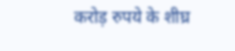करोड़ रुपये के शीघ्र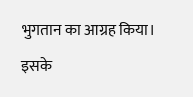भुगतान का आग्रह किया।
इसके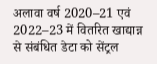अलावा वर्ष 2020–21 एवं 2022–23 में वितरित खाद्यान्न से संबंधित डेटा को सेंट्रल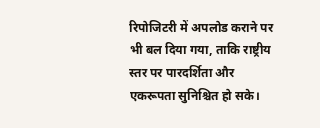रिपोजिटरी में अपलोड कराने पर भी बल दिया गया, ताकि राष्ट्रीय स्तर पर पारदर्शिता और एकरूपता सुनिश्चित हो सके।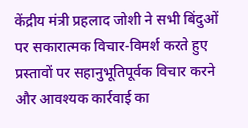केंद्रीय मंत्री प्रहलाद जोशी ने सभी बिंदुओं पर सकारात्मक विचार-विमर्श करते हुए प्रस्तावों पर सहानुभूतिपूर्वक विचार करने और आवश्यक कार्रवाई का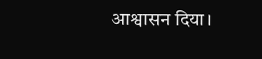आश्वासन दिया।